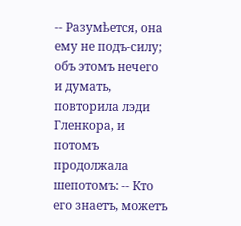-- Разумѣется, она ему не подъ-силу; объ этомъ нечего и думать, повторила лэди Гленкора, и потомъ продолжала шепотомъ: -- Кто его знаетъ, можетъ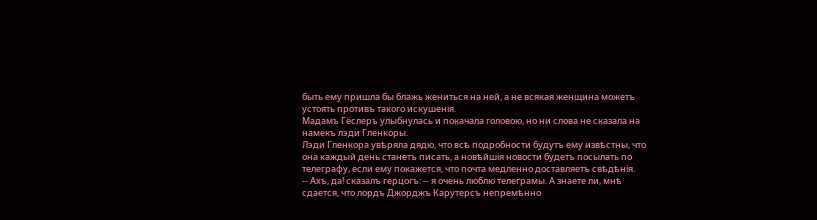быть ему пришла бы блажь жениться на ней, а не всякая женщина можетъ устоять противъ такого искушенія.
Мадамъ Гёслеръ улыбнулась и покачала головою, но ни слова не сказала на намекъ лэди Гленкоры.
Лэди Гленкора увѣряла дядю, что всѣ подробности будутъ ему извѣстны, что она каждый день станетъ писать, а новѣйшія новости будетъ посылать по телеграфу, если ему покажется, что почта медленно доставляетъ свѣдѣнія.
-- Ахъ, да! сказалъ герцогъ: -- я очень люблю телеграмы. А знаете ли, мнѣ сдается, что лордъ Джорджъ Карутерсъ непремѣнно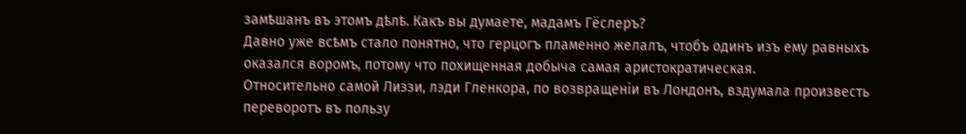замѣшанъ въ этомъ дѣлѣ. Какъ вы думаете, мадамъ Гёслеръ?
Давно уже всѣмъ стало понятно, что герцогъ пламенно желалъ, чтобъ одинъ изъ ему равныхъ оказался воромъ, потому что похищенная добыча самая аристократическая.
Относительно самой Лиззи, лэди Гленкора, по возвращеніи въ Лондонъ, вздумала произвесть переворотъ въ пользу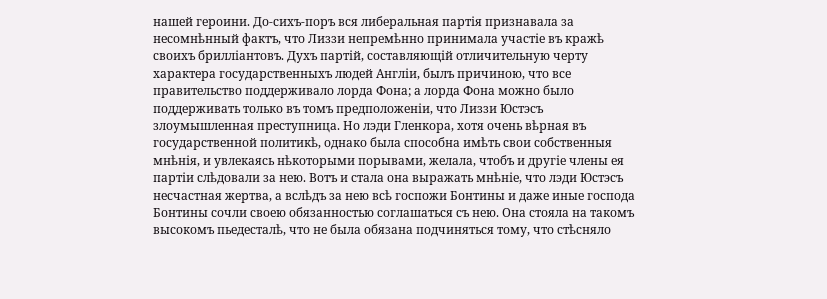нашей героини. До-сихъ-поръ вся либеральная партія признавала за несомнѣнный фактъ, что Лиззи непремѣнно принимала участіе въ кражѣ своихъ брилліантовъ. Духъ партій, составляющій отличительную черту характера государственныхъ людей Англіи, былъ причиною, что все правительство поддерживало лорда Фона; а лорда Фона можно было поддерживать только въ томъ предположеніи, что Лиззи Юстэсъ злоумышленная преступница. Но лэди Гленкора, хотя очень вѣрная въ государственной политикѣ, однако была способна имѣть свои собственныя мнѣнія, и увлекаясь нѣкоторыми порывами, желала, чтобъ и другіе члены ея партіи слѣдовали за нею. Вотъ и стала она выражать мнѣніе, что лэди Юстэсъ несчастная жертва, а вслѣдъ за нею всѣ госпожи Бонтины и даже иные господа Бонтины сочли своею обязанностью соглашаться съ нею. Она стояла на такомъ высокомъ пьедесталѣ, что не была обязана подчиняться тому, что стѣсняло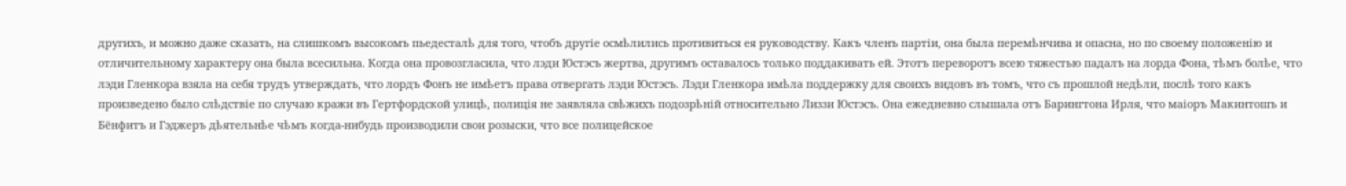другихъ, и можно даже сказать, на слишкомъ высокомъ пьедесталѣ для того, чтобъ другіе осмѣлились противиться ея руководству. Какъ членъ партіи, она была перемѣнчива и опасна, но по своему положенію и отличительному характеру она была всесильна. Когда она провозгласила, что лэди Юстэсъ жертва, другимъ оставалось только поддакивать ей. Этотъ переворотъ всею тяжестью падалъ на лорда Фона, тѣмъ болѣе, что лэди Гленкора взяла на себя трудъ утверждать, что лордъ Фонъ не имѣетъ права отвергать лэди Юстэсъ. Лэди Гленкора имѣла поддержку для своихъ видовъ въ томъ, что съ прошлой недѣли, послѣ того какъ произведено было слѣдствіе по случаю кражи въ Гертфордской улицѣ, полиція не заявляла свѣжихъ подозрѣній относительно Лиззи Юстэсъ. Она ежедневно слышала отъ Барингтона Ирля, что маіоръ Макинтошъ и Бёнфитъ и Гэджеръ дѣятельнѣе чѣмъ когда-нибудь производили свои розыски, что все полицейское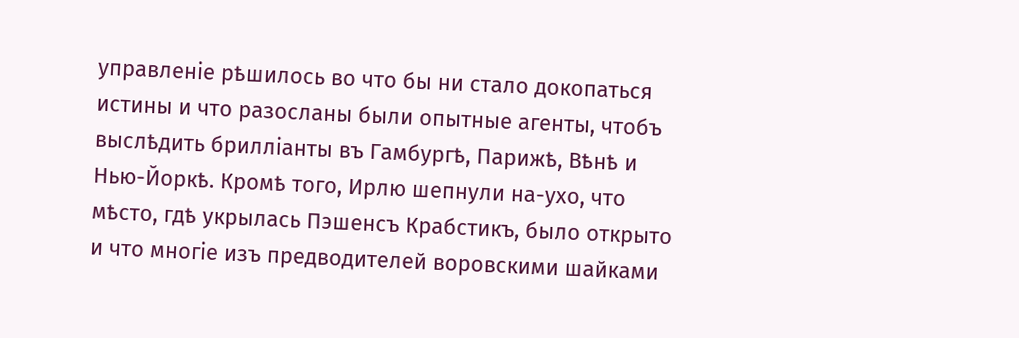управленіе рѣшилось во что бы ни стало докопаться истины и что разосланы были опытные агенты, чтобъ выслѣдить брилліанты въ Гамбургѣ, Парижѣ, Вѣнѣ и Нью-Йоркѣ. Кромѣ того, Ирлю шепнули на-ухо, что мѣсто, гдѣ укрылась Пэшенсъ Крабстикъ, было открыто и что многіе изъ предводителей воровскими шайками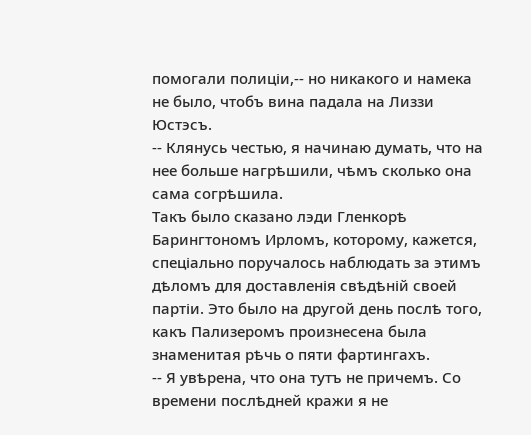помогали полиціи,-- но никакого и намека не было, чтобъ вина падала на Лиззи Юстэсъ.
-- Клянусь честью, я начинаю думать, что на нее больше нагрѣшили, чѣмъ сколько она сама согрѣшила.
Такъ было сказано лэди Гленкорѣ Барингтономъ Ирломъ, которому, кажется, спеціально поручалось наблюдать за этимъ дѣломъ для доставленія свѣдѣній своей партіи. Это было на другой день послѣ того, какъ Пализеромъ произнесена была знаменитая рѣчь о пяти фартингахъ.
-- Я увѣрена, что она тутъ не причемъ. Со времени послѣдней кражи я не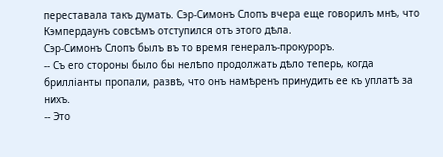переставала такъ думать. Сэр-Симонъ Слопъ вчера еще говорилъ мнѣ, что Кэмпердаунъ совсѣмъ отступился отъ этого дѣла.
Сэр-Симонъ Слопъ былъ въ то время генералъ-прокуроръ.
-- Съ его стороны было бы нелѣпо продолжать дѣло теперь, когда брилліанты пропали, развѣ, что онъ намѣренъ принудить ее къ уплатѣ за нихъ.
-- Это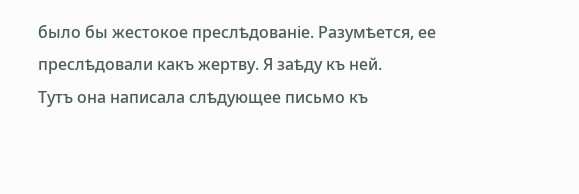было бы жестокое преслѣдованіе. Разумѣется, ее преслѣдовали какъ жертву. Я заѣду къ ней.
Тутъ она написала слѣдующее письмо къ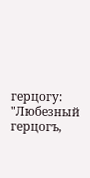герцогу:
"Любезный герцогъ,